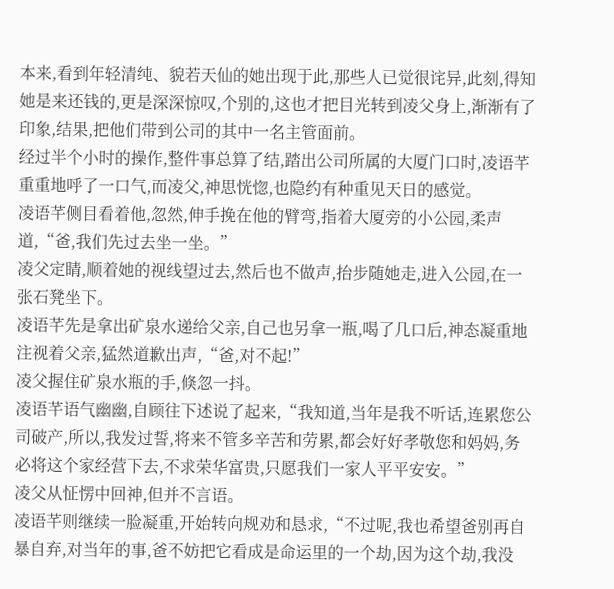本来,看到年轻清纯、貌若天仙的她出现于此,那些人已觉很诧异,此刻,得知她是来还钱的,更是深深惊叹,个别的,这也才把目光转到凌父身上,渐渐有了印象,结果,把他们带到公司的其中一名主管面前。
经过半个小时的操作,整件事总算了结,踏出公司所属的大厦门口时,凌语芊重重地呼了一口气,而凌父,神思恍惚,也隐约有种重见天日的感觉。
凌语芊侧目看着他,忽然,伸手挽在他的臂弯,指着大厦旁的小公园,柔声道,“爸,我们先过去坐一坐。”
凌父定睛,顺着她的视线望过去,然后也不做声,抬步随她走,进入公园,在一张石凳坐下。
凌语芊先是拿出矿泉水递给父亲,自己也另拿一瓶,喝了几口后,神态凝重地注视着父亲,猛然道歉出声,“爸,对不起!”
凌父握住矿泉水瓶的手,倏忽一抖。
凌语芊语气幽幽,自顾往下述说了起来,“我知道,当年是我不听话,连累您公司破产,所以,我发过誓,将来不管多辛苦和劳累,都会好好孝敬您和妈妈,务必将这个家经营下去,不求荣华富贵,只愿我们一家人平平安安。”
凌父从怔愣中回神,但并不言语。
凌语芊则继续一脸凝重,开始转向规劝和恳求,“不过呢,我也希望爸别再自暴自弃,对当年的事,爸不妨把它看成是命运里的一个劫,因为这个劫,我没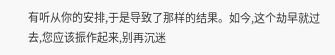有听从你的安排,于是导致了那样的结果。如今,这个劫早就过去,您应该振作起来,别再沉迷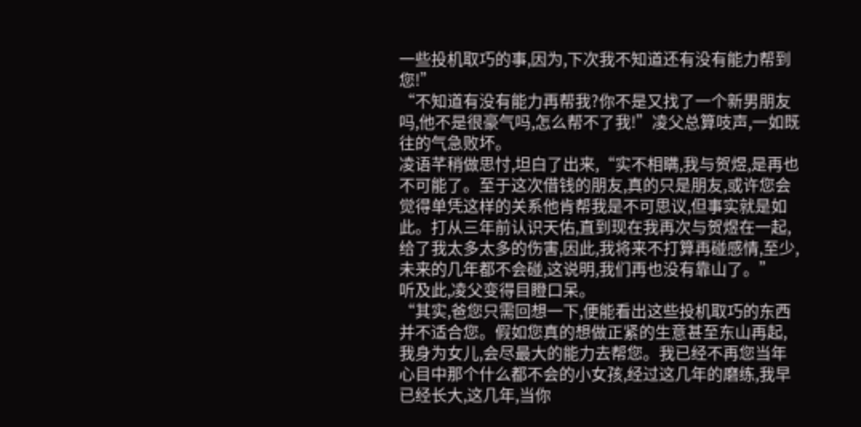一些投机取巧的事,因为,下次我不知道还有没有能力帮到您!”
“不知道有没有能力再帮我?你不是又找了一个新男朋友吗,他不是很豪气吗,怎么帮不了我!”凌父总算吱声,一如既往的气急败坏。
凌语芊稍做思忖,坦白了出来,“实不相瞒,我与贺煜,是再也不可能了。至于这次借钱的朋友,真的只是朋友,或许您会觉得单凭这样的关系他肯帮我是不可思议,但事实就是如此。打从三年前认识天佑,直到现在我再次与贺煜在一起,给了我太多太多的伤害,因此,我将来不打算再碰感情,至少,未来的几年都不会碰,这说明,我们再也没有靠山了。”
听及此,凌父变得目瞪口呆。
“其实,爸您只需回想一下,便能看出这些投机取巧的东西并不适合您。假如您真的想做正紧的生意甚至东山再起,我身为女儿,会尽最大的能力去帮您。我已经不再您当年心目中那个什么都不会的小女孩,经过这几年的磨练,我早已经长大,这几年,当你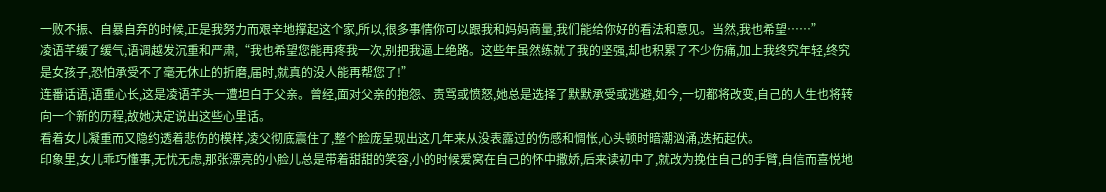一败不振、自暴自弃的时候,正是我努力而艰辛地撑起这个家,所以,很多事情你可以跟我和妈妈商量,我们能给你好的看法和意见。当然,我也希望……”
凌语芊缓了缓气,语调越发沉重和严肃,“我也希望您能再疼我一次,别把我逼上绝路。这些年虽然练就了我的坚强,却也积累了不少伤痛,加上我终究年轻,终究是女孩子,恐怕承受不了毫无休止的折磨,届时,就真的没人能再帮您了!”
连番话语,语重心长,这是凌语芊头一遭坦白于父亲。曾经,面对父亲的抱怨、责骂或愤怒,她总是选择了默默承受或逃避,如今,一切都将改变,自己的人生也将转向一个新的历程,故她决定说出这些心里话。
看着女儿凝重而又隐约透着悲伤的模样,凌父彻底震住了,整个脸庞呈现出这几年来从没表露过的伤感和惆怅,心头顿时暗潮汹涌,迭拓起伏。
印象里,女儿乖巧懂事,无忧无虑,那张漂亮的小脸儿总是带着甜甜的笑容,小的时候爱窝在自己的怀中撒娇,后来读初中了,就改为挽住自己的手臂,自信而喜悦地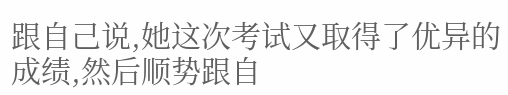跟自己说,她这次考试又取得了优异的成绩,然后顺势跟自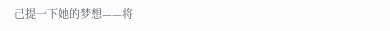己提一下她的梦想——将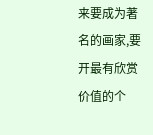来要成为著名的画家,要开最有欣赏价值的个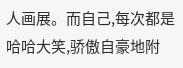人画展。而自己,每次都是哈哈大笑,骄傲自豪地附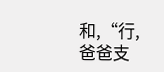和,“行,爸爸支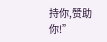持你,赞助你!”